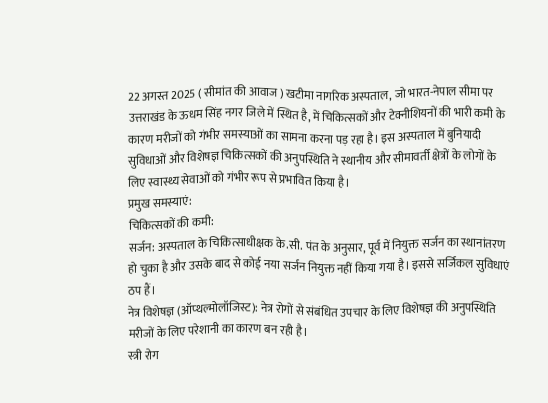22 अगस्त 2025 ( सीमांत की आवाज ) खटीमा नागरिक अस्पताल, जो भारत-नेपाल सीमा पर उत्तराखंड के ऊधम सिंह नगर जिले में स्थित है, में चिकित्सकों और टेक्नीशियनों की भारी कमी के कारण मरीजों को गंभीर समस्याओं का सामना करना पड़ रहा है। इस अस्पताल में बुनियादी सुविधाओं और विशेषज्ञ चिकित्सकों की अनुपस्थिति ने स्थानीय और सीमावर्ती क्षेत्रों के लोगों के लिए स्वास्थ्य सेवाओं को गंभीर रूप से प्रभावित किया है।
प्रमुख समस्याएं:
चिकित्सकों की कमी:
सर्जन: अस्पताल के चिकित्साधीक्षक के.सी. पंत के अनुसार, पूर्व में नियुक्त सर्जन का स्थानांतरण हो चुका है और उसके बाद से कोई नया सर्जन नियुक्त नहीं किया गया है। इससे सर्जिकल सुविधाएं ठप हैं।
नेत्र विशेषज्ञ (ऑप्थल्मोलॉजिस्ट): नेत्र रोगों से संबंधित उपचार के लिए विशेषज्ञ की अनुपस्थिति मरीजों के लिए परेशानी का कारण बन रही है।
स्त्री रोग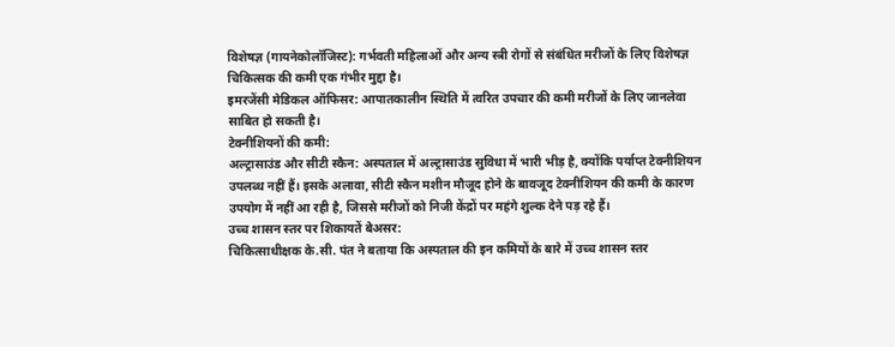विशेषज्ञ (गायनेकोलॉजिस्ट): गर्भवती महिलाओं और अन्य स्त्री रोगों से संबंधित मरीजों के लिए विशेषज्ञ चिकित्सक की कमी एक गंभीर मुद्दा है।
इमरजेंसी मेडिकल ऑफिसर: आपातकालीन स्थिति में त्वरित उपचार की कमी मरीजों के लिए जानलेवा साबित हो सकती है।
टेक्नीशियनों की कमी:
अल्ट्रासाउंड और सीटी स्कैन: अस्पताल में अल्ट्रासाउंड सुविधा में भारी भीड़ है, क्योंकि पर्याप्त टेक्नीशियन उपलब्ध नहीं हैं। इसके अलावा, सीटी स्कैन मशीन मौजूद होने के बावजूद टेक्नीशियन की कमी के कारण उपयोग में नहीं आ रही है, जिससे मरीजों को निजी केंद्रों पर महंगे शुल्क देने पड़ रहे हैं।
उच्च शासन स्तर पर शिकायतें बेअसर:
चिकित्साधीक्षक के.सी. पंत ने बताया कि अस्पताल की इन कमियों के बारे में उच्च शासन स्तर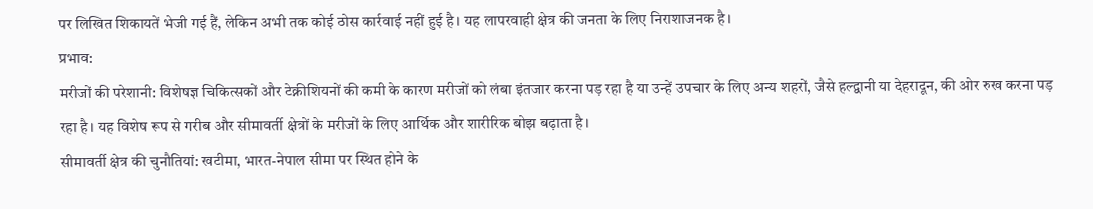पर लिखित शिकायतें भेजी गई हैं, लेकिन अभी तक कोई ठोस कार्रवाई नहीं हुई है। यह लापरवाही क्षेत्र की जनता के लिए निराशाजनक है।
प्रभाव:
मरीजों की परेशानी: विशेषज्ञ चिकित्सकों और टेक्नीशियनों की कमी के कारण मरीजों को लंबा इंतजार करना पड़ रहा है या उन्हें उपचार के लिए अन्य शहरों, जैसे हल्द्वानी या देहरादून, की ओर रुख करना पड़ रहा है। यह विशेष रूप से गरीब और सीमावर्ती क्षेत्रों के मरीजों के लिए आर्थिक और शारीरिक बोझ बढ़ाता है।
सीमावर्ती क्षेत्र की चुनौतियां: खटीमा, भारत-नेपाल सीमा पर स्थित होने के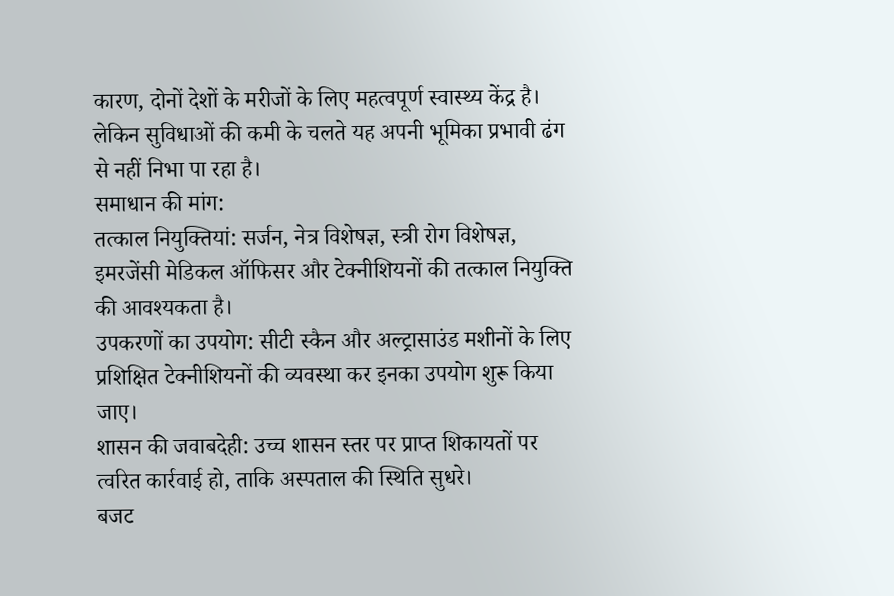कारण, दोनों देशों के मरीजों के लिए महत्वपूर्ण स्वास्थ्य केंद्र है। लेकिन सुविधाओं की कमी के चलते यह अपनी भूमिका प्रभावी ढंग से नहीं निभा पा रहा है।
समाधान की मांग:
तत्काल नियुक्तियां: सर्जन, नेत्र विशेषज्ञ, स्त्री रोग विशेषज्ञ, इमरजेंसी मेडिकल ऑफिसर और टेक्नीशियनों की तत्काल नियुक्ति की आवश्यकता है।
उपकरणों का उपयोग: सीटी स्कैन और अल्ट्रासाउंड मशीनों के लिए प्रशिक्षित टेक्नीशियनों की व्यवस्था कर इनका उपयोग शुरू किया जाए।
शासन की जवाबदेही: उच्च शासन स्तर पर प्राप्त शिकायतों पर त्वरित कार्रवाई हो, ताकि अस्पताल की स्थिति सुधरे।
बजट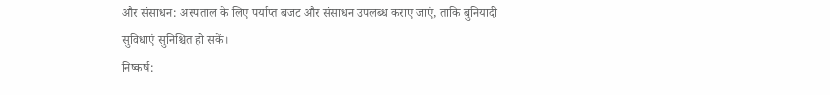और संसाधन: अस्पताल के लिए पर्याप्त बजट और संसाधन उपलब्ध कराए जाएं, ताकि बुनियादी सुविधाएं सुनिश्चित हो सकें।
निष्कर्ष: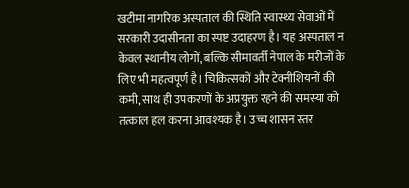खटीमा नागरिक अस्पताल की स्थिति स्वास्थ्य सेवाओं में सरकारी उदासीनता का स्पष्ट उदाहरण है। यह अस्पताल न केवल स्थानीय लोगों, बल्कि सीमावर्ती नेपाल के मरीजों के लिए भी महत्वपूर्ण है। चिकित्सकों और टेक्नीशियनों की कमी, साथ ही उपकरणों के अप्रयुक्त रहने की समस्या को तत्काल हल करना आवश्यक है। उच्च शासन स्तर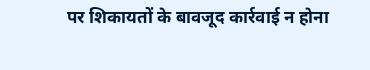पर शिकायतों के बावजूद कार्रवाई न होना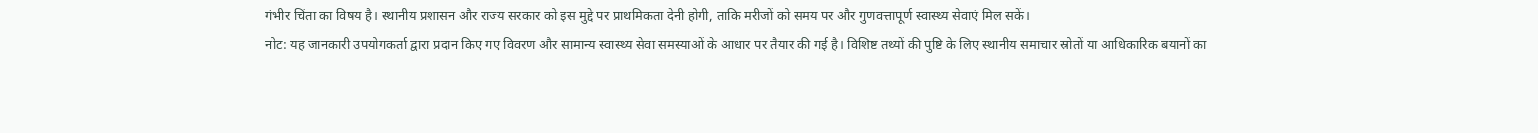गंभीर चिंता का विषय है। स्थानीय प्रशासन और राज्य सरकार को इस मुद्दे पर प्राथमिकता देनी होगी, ताकि मरीजों को समय पर और गुणवत्तापूर्ण स्वास्थ्य सेवाएं मिल सकें।
नोट: यह जानकारी उपयोगकर्ता द्वारा प्रदान किए गए विवरण और सामान्य स्वास्थ्य सेवा समस्याओं के आधार पर तैयार की गई है। विशिष्ट तथ्यों की पुष्टि के लिए स्थानीय समाचार स्रोतों या आधिकारिक बयानों का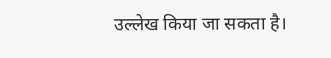उल्लेख किया जा सकता है।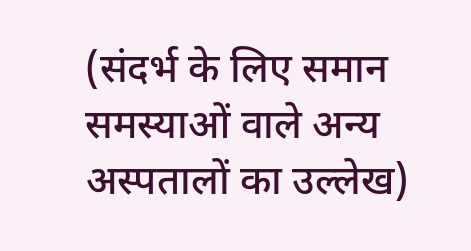(संदर्भ के लिए समान समस्याओं वाले अन्य अस्पतालों का उल्लेख)